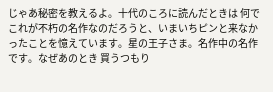じゃあ秘密を教えるよ。十代のころに読んだときは 何でこれが不朽の名作なのだろうと、いまいちピンと来なかったことを憶えています。星の王子さま。名作中の名作です。なぜあのとき 買うつもり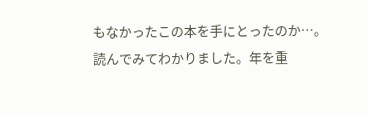もなかったこの本を手にとったのか…。読んでみてわかりました。年を重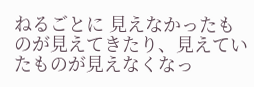ねるごとに 見えなかったものが見えてきたり、見えていたものが見えなくなっ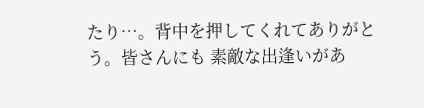たり…。背中を押してくれてありがとう。皆さんにも 素敵な出逢いがあ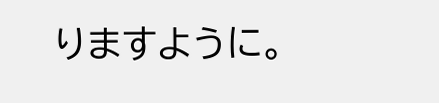りますように。